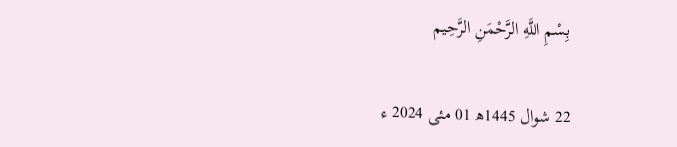بِسْمِ اللَّهِ الرَّحْمَنِ الرَّحِيم

22 شوال 1445ھ 01 مئی 2024 ء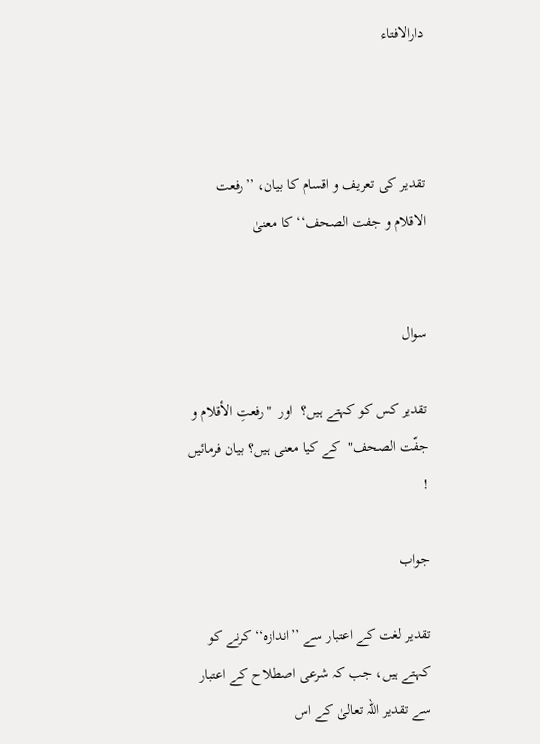دارالافتاء



تقدیر کی تعریف و اقسام کا بیان، ’’رفعت الاقلام و جفت الصحف‘‘ کا معنیٰ


سوال

تقدیر کس کو کہتے ہیں؟  اور  "رفعتِ الأقلام و جفّت الصحف"  کے کیا معنی ہیں؟ بیان فرمائیں !

جواب

تقدیر لغت کے اعتبار سے ’’اندازہ‘‘ کرنے کو کہتے ہیں، جب کہ شرعی اصطلاح کے اعتبار سے تقدیر اللہ تعالیٰ کے اس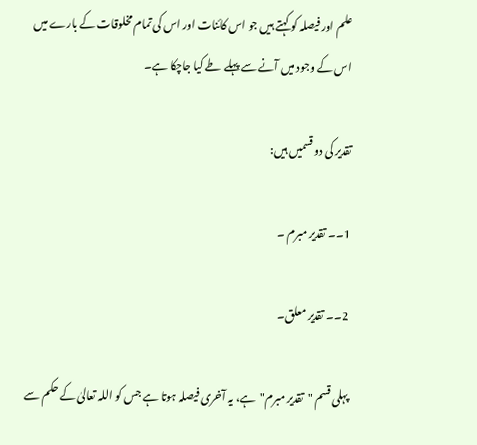علم اور فیصلہ کو کہتے ہیں جو اس کائنات اور اس کی تمام مخلوقات کے بارے میں اس کے وجود میں آنے سے پہلے طے کیا جاچکا ہے۔

تقدیر کی دو قسمیں ہیں:

1۔۔ تقدیر مبرم ۔

2۔۔ تقدیر معلق۔

پہلی قسم "تقدیر مبرم"  ہے، یہ آخری فیصلہ ہوتا ہے جس کو اللہ تعالیٰ کے حکم سے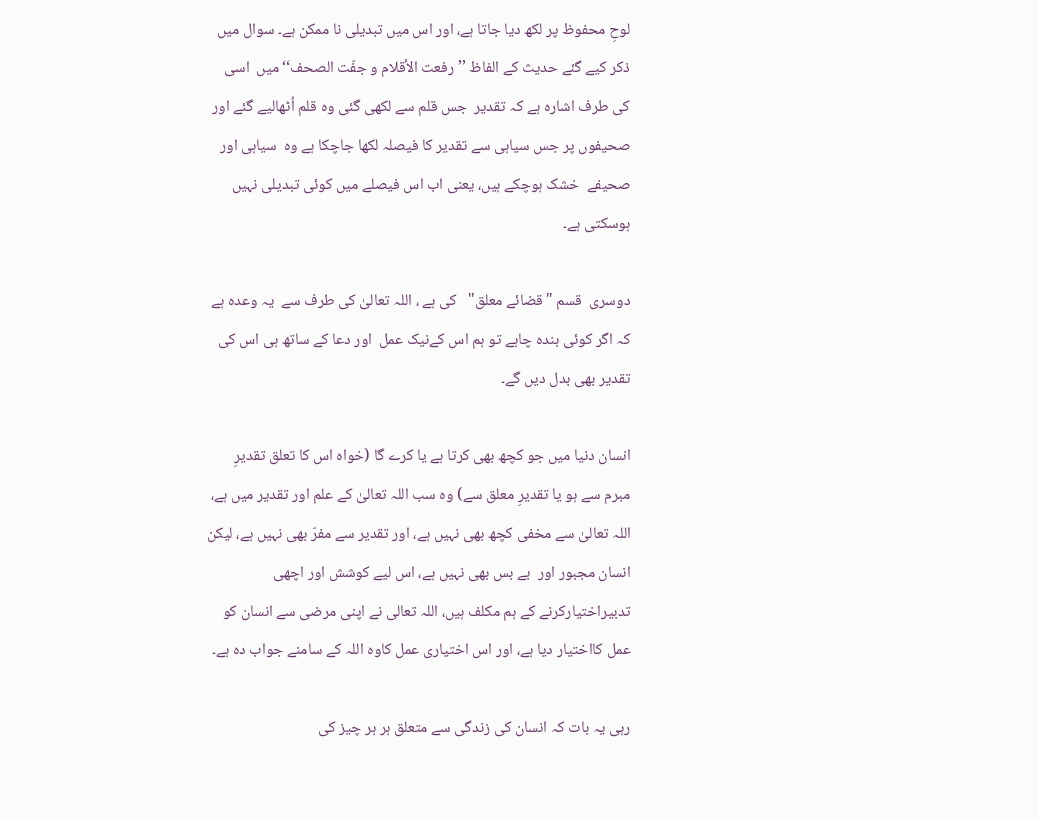لوحِ محفوظ پر لکھ دیا جاتا ہے، اور اس میں تبدیلی نا ممکن ہے۔ سوال میں ذکر کیے گئے حدیث کے الفاظ ’’رفعت الأقلام و جفّت الصحف‘‘ میں  اسی کی طرف اشارہ ہے کہ تقدیر  جس قلم سے لکھی گئی وہ قلم اُٹھالیے گئے اور صحیفوں پر جس سیاہی سے تقدیر کا فیصلہ لکھا جاچکا ہے وہ  سیاہی اور صحیفے  خشک ہوچکے ہیں، یعنی اب اس فیصلے میں کوئی تبدیلی نہیں ہوسکتی ہے۔

دوسری  قسم "قضائے معلق"   کی ہے ، اللہ تعالیٰ کی طرف سے  یہ وعدہ ہے کہ اگر کوئی بندہ چاہے تو ہم اس کےنیک عمل  اور دعا کے ساتھ ہی اس کی تقدیر بھی بدل دیں گے۔

انسان دنیا میں جو کچھ بھی کرتا ہے یا کرے گا (خواہ اس کا تعلق تقدیرِ مبرم سے ہو یا تقدیرِ معلق سے) وہ سب اللہ تعالیٰ کے علم اور تقدیر میں ہے، اللہ تعالیٰ سے مخفی کچھ بھی نہیں ہے، اور تقدیر سے مفرّ بھی نہیں ہے، لیکن انسان مجبور اور  بے بس بھی نہیں ہے، اس لیے کوشش اور اچھی تدبیراختیارکرنے کے ہم مکلف ہیں، اللہ تعالی نے اپنی مرضی سے انسان کو عمل کااختیار دیا ہے، اور اس اختیاری عمل کاوہ اللہ کے سامنے جواب دہ ہے۔

رہی یہ بات کہ انسان کی زندگی سے متعلق ہر ہر چیز کی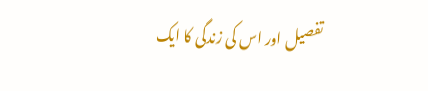تفصیل اور اس کی زندگی کا ایک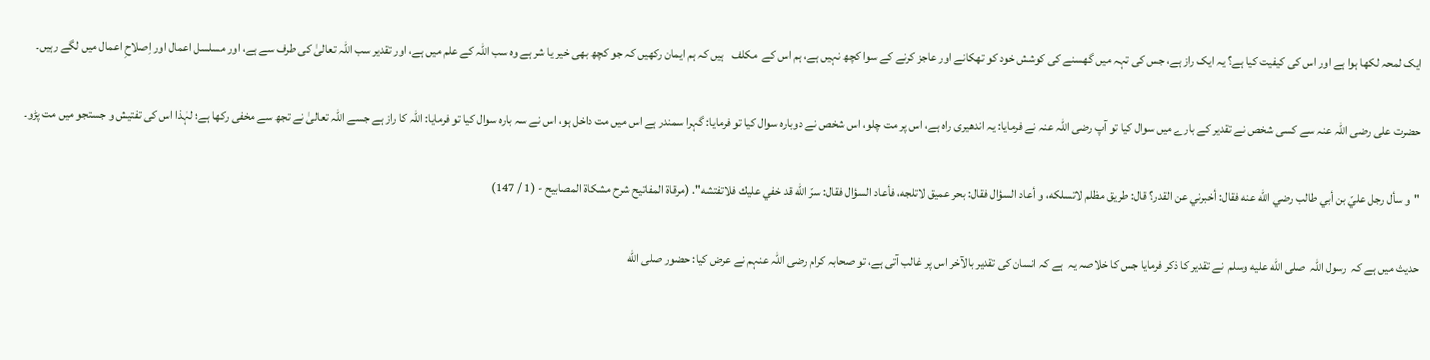ایک لمحہ لکھا ہوا ہے اور اس کی کیفیت کیا ہے؟ یہ ایک راز ہے، جس کی تہہ میں گھسنے کی کوشش خود کو تھکانے اور عاجز کرنے کے سوا کچھ نہیں ہے، ہم اس کے  مکلف   ہیں کہ ہم ایمان رکھیں کہ جو کچھ بھی خیر یا شر ہے وہ سب اللہ کے علم میں ہے، اور تقدیر سب اللہ تعالیٰ کی طرف سے ہے، اور مسلسل اعمال اور اِصلاحِ اعمال میں لگے رہیں۔

حضرت علی رضی اللہ عنہ سے کسی شخص نے تقدیر کے بارے میں سوال کیا تو آپ رضی اللہ عنہ نے فرمایا: یہ اندھیری راہ ہے، اس پر مت چلو، اس شخص نے دوبارہ سوال کیا تو فرمایا: گہرا سمندر ہے اس میں مت داخل ہو، اس نے سہ بارہ سوال کیا تو فرمایا: اللہ کا راز ہے جسے اللہ تعالیٰ نے تجھ سے مخفی رکھا ہے؛ لہٰذا اس کی تفتیش و جستجو میں مت پڑو۔

"و سأل رجل عليّ بن أبي طالب رضي الله عنه فقال: أخبرني عن القدر؟ قال: طريق مظلم لاتسلكه، و أعاد السؤال فقال: بحر عميق لاتلجه، فأعاد السؤال فقال: سرّ الله قد خفي عليك فلاتفتشه". (مرقاة المفاتيح شرح مشكاة المصابيح - (1 / 147)

حدیث میں ہے کہ  رسول اللہ  صلى الله عليه وسلم  نے تقدیر کا ذکر فرمایا جس کا خلاصہ یہ  ہے کہ انسان کی تقدیر بالآخر اس پر غالب آتی ہے، تو صحابہ کرام رضی اللہ عنہم نے عرض کیا: حضور صلى الله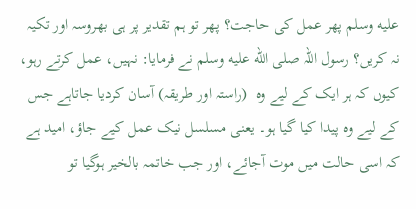عليه وسلم پھر عمل کی حاجت؟ پھر تو ہم تقدیر پر ہی بھروسہ اور تکیہ  نہ کریں؟ رسول اللہ صلى الله عليه وسلم نے فرمایا: نہیں، عمل کرتے رہو، کیوں کہ ہر ایک کے لیے وہ  (راستہ اور طریقہ) آسان کردیا جاتاہے جس کے لیے وہ پیدا کیا گیا ہو۔ یعنی مسلسل نیک عمل کیے جاؤ، امید ہے کہ اسی حالت میں موت آجائے، اور جب خاتمہ بالخیر ہوگیا تو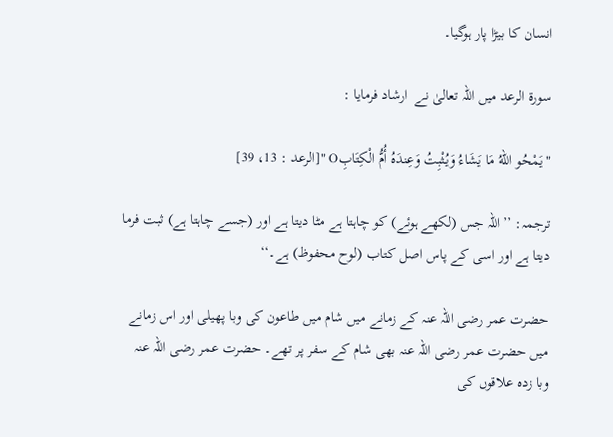انسان کا بیڑا پار ہوگیا۔

سورۃ الرعد میں اللہ تعالیٰ نے  ارشاد فرمایا :

"يَمْحُو اللّهُ مَا يَشَاءُ وَيُثْبِتُ وَعِندَهُ أُمُّ الْكِتَابِO "[الرعد : 13، 39]

ترجمہ: ’’اللہ جس (لکھے ہوئے) کو چاہتا ہے مٹا دیتا ہے اور (جسے چاہتا ہے) ثبت فرما دیتا ہے اور اسی کے پاس اصل کتاب (لوح محفوظ) ہے۔‘‘

حضرت عمر رضی اللہ عنہ کے زمانے میں شام میں طاعون کی وبا پھیلی اور اس زمانے میں حضرت عمر رضی اللہ عنہ بھی شام کے سفر پر تھے۔ حضرت عمر رضی اللہ عنہ وبا زدہ علاقوں کی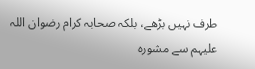طرف نہیں بڑھے، بلکہ صحابہ کرام رضوان اللہ علیہم سے مشورہ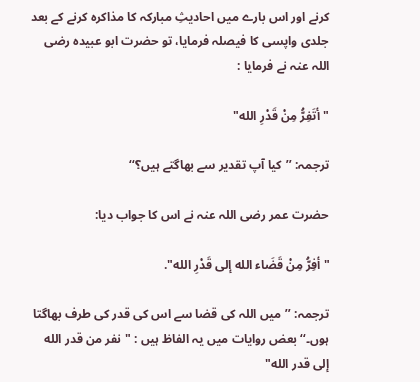کرنے اور اس بارے میں احادیثِ مبارکہ کا مذاکرہ کرنے کے بعد جلدی واپسی کا فیصلہ فرمایا، تو حضرت ابو عبیدہ رضی اللہ عنہ نے فرمایا :

"أتَفِرُّ مِنْ قَدْرِ الله"

ترجمہ: ’’کیا آپ تقدیر سے بھاگتے ہیں؟‘‘

حضرت عمر رضی اللہ عنہ نے اس کا جواب دیا:

"أفِرُّ مِنْ قَضَاء الله إلی قَدْرِ الله".

ترجمہ: ’’میں اللہ کی قضا سے اس کی قدر کی طرف بھاگتا ہوں۔‘‘ بعض روایات میں یہ الفاظ ہیں : "نفر من قدر الله إلی قدر الله"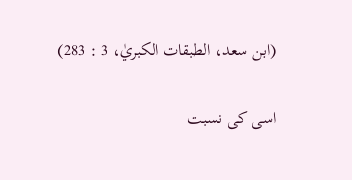(ابن سعد، الطبقات الکبريٰ، 3 : 283)

اسی کی نسبت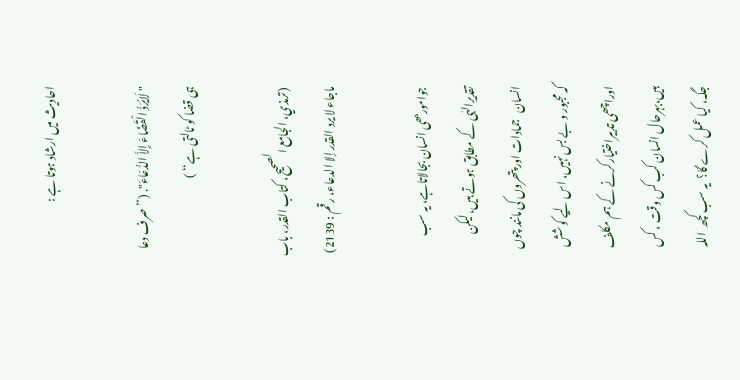احادیث میں ارشاد ہوتا ہے :

" لَايُرَدُّ الْقَضَاءَ إِلاَّ الدُّعَاءَ". (’’صرف دعا ہی قضا کو ٹالتی ہے‘‘ )

 (ترمذي، الجامع الصحيح، کتاب القدر، باب ماجاء لا يرد القدر إلا الدعاء، رقم : 2139)

جواموربھی انسان بجالاتاہے، یہ سب تقدیرِالہٰی کے مطابق ہوتے ہیں، لیکن انسان   جمادات اور پتھروں کی مانند چوں کہ مجبور و بے بس نہیں، اس لیے کوشش اوراچھی تدبیراختیارکرنے کے ہم مکلف ہیں،بہرحال انسان کب کس وقت ، کس جگہ، کیا عمل کرے گا؟  یہ سب کچھ  اللہ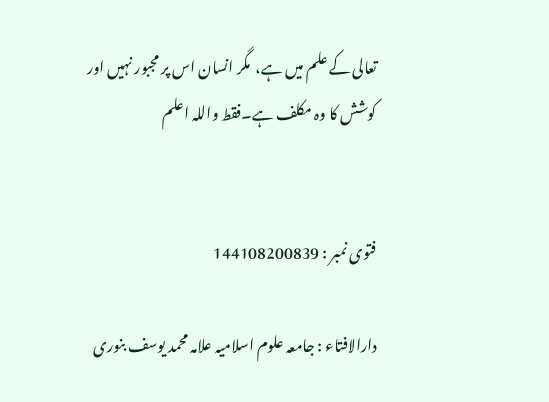تعالی کے علم میں ہے،  مگر انسان اس پر مجبور نہیں اور  کوشش کا وہ مکلف ہے۔فقط واللہ اعلم


فتوی نمبر : 144108200839

دارالافتاء : جامعہ علوم اسلامیہ علامہ محمد یوسف بنوری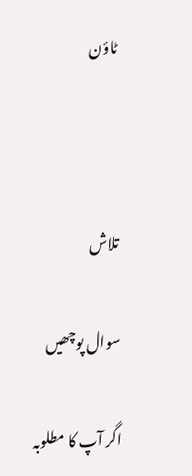ٹاؤن



تلاش

سوال پوچھیں

اگر آپ کا مطلوبہ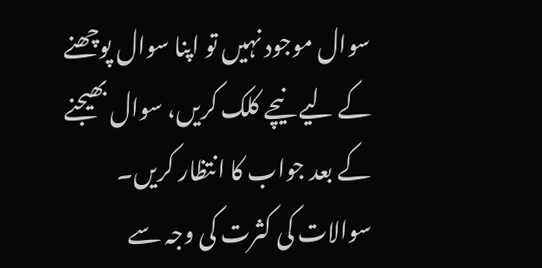سوال موجود نہیں تو اپنا سوال پوچھنے کے لیے نیچے کلک کریں، سوال بھیجنے کے بعد جواب کا انتظار کریں۔ سوالات کی کثرت کی وجہ سے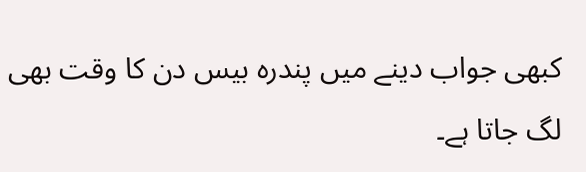کبھی جواب دینے میں پندرہ بیس دن کا وقت بھی لگ جاتا ہے۔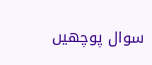سوال پوچھیں